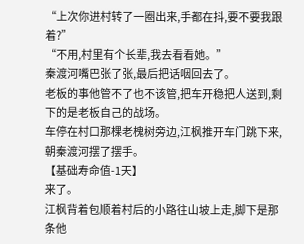“上次你进村转了一圈出来,手都在抖,要不要我跟着?”
“不用,村里有个长辈,我去看看她。”
秦渡河嘴巴张了张,最后把话咽回去了。
老板的事他管不了也不该管,把车开稳把人送到,剩下的是老板自己的战场。
车停在村口那棵老槐树旁边,江枫推开车门跳下来,朝秦渡河摆了摆手。
【基础寿命值-1天】
来了。
江枫背着包顺着村后的小路往山坡上走,脚下是那条他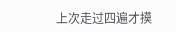上次走过四遍才摸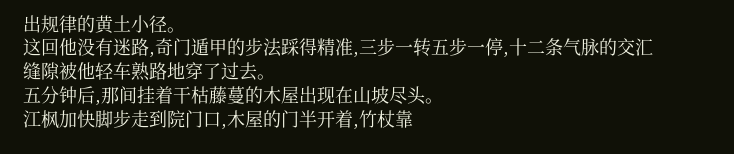出规律的黄土小径。
这回他没有迷路,奇门遁甲的步法踩得精准,三步一转五步一停,十二条气脉的交汇缝隙被他轻车熟路地穿了过去。
五分钟后,那间挂着干枯藤蔓的木屋出现在山坡尽头。
江枫加快脚步走到院门口,木屋的门半开着,竹杖靠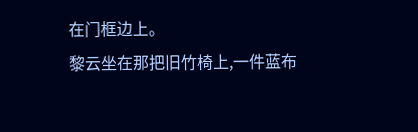在门框边上。
黎云坐在那把旧竹椅上,一件蓝布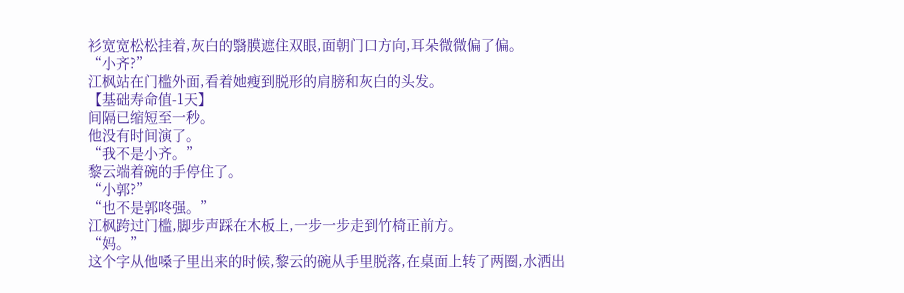衫宽宽松松挂着,灰白的翳膜遮住双眼,面朝门口方向,耳朵微微偏了偏。
“小齐?”
江枫站在门槛外面,看着她瘦到脱形的肩膀和灰白的头发。
【基础寿命值-1天】
间隔已缩短至一秒。
他没有时间演了。
“我不是小齐。”
黎云端着碗的手停住了。
“小郭?”
“也不是郭咚强。”
江枫跨过门槛,脚步声踩在木板上,一步一步走到竹椅正前方。
“妈。”
这个字从他嗓子里出来的时候,黎云的碗从手里脱落,在桌面上转了两圈,水洒出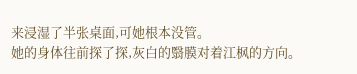来浸湿了半张桌面,可她根本没管。
她的身体往前探了探,灰白的翳膜对着江枫的方向。